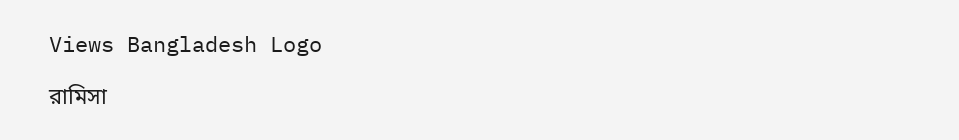Views Bangladesh Logo

রামিসা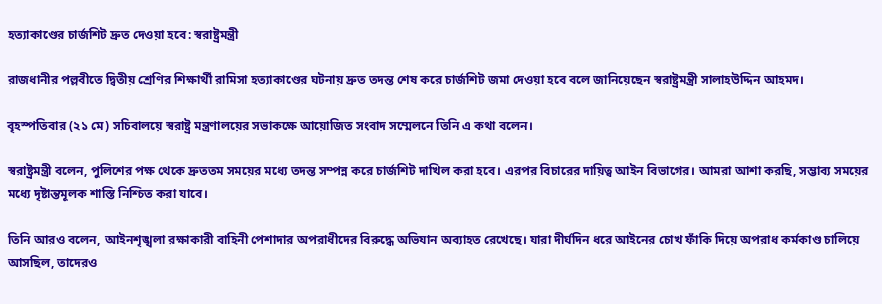হত্যাকাণ্ডের চার্জশিট দ্রুত দেওয়া হবে: স্বরাষ্ট্রমন্ত্রী

রাজধানীর পল্লবীতে দ্বিতীয় শ্রেণির শিক্ষার্থী রামিসা হত্যাকাণ্ডের ঘটনায় দ্রুত তদন্ত শেষ করে চার্জশিট জমা দেওয়া হবে বলে জানিয়েছেন স্বরাষ্ট্রমন্ত্রী সালাহউদ্দিন আহমদ।

বৃহস্পতিবার (২১ মে) সচিবালয়ে স্বরাষ্ট্র মন্ত্রণালয়ের সভাকক্ষে আয়োজিত সংবাদ সম্মেলনে তিনি এ কথা বলেন।

স্বরাষ্ট্রমন্ত্রী বলেন, পুলিশের পক্ষ থেকে দ্রুততম সময়ের মধ্যে তদন্ত সম্পন্ন করে চার্জশিট দাখিল করা হবে। এরপর বিচারের দায়িত্ব আইন বিভাগের। আমরা আশা করছি, সম্ভাব্য সময়ের মধ্যে দৃষ্টান্তমূলক শাস্তি নিশ্চিত করা যাবে।

তিনি আরও বলেন, আইনশৃঙ্খলা রক্ষাকারী বাহিনী পেশাদার অপরাধীদের বিরুদ্ধে অভিযান অব্যাহত রেখেছে। যারা দীর্ঘদিন ধরে আইনের চোখ ফাঁকি দিয়ে অপরাধ কর্মকাণ্ড চালিয়ে আসছিল, তাদেরও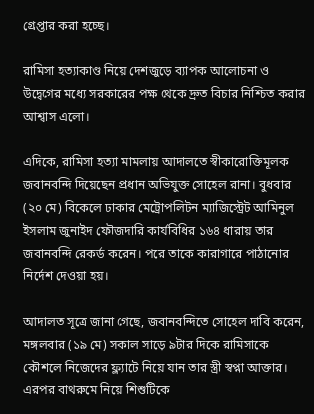গ্রেপ্তার করা হচ্ছে।

রামিসা হত্যাকাণ্ড নিয়ে দেশজুড়ে ব্যাপক আলোচনা ও উদ্বেগের মধ্যে সরকারের পক্ষ থেকে দ্রুত বিচার নিশ্চিত করার আশ্বাস এলো।

এদিকে, রামিসা হত্যা মামলায় আদালতে স্বীকারোক্তিমূলক জবানবন্দি দিয়েছেন প্রধান অভিযুক্ত সোহেল রানা। বুধবার (২০ মে) বিকেলে ঢাকার মেট্রোপলিটন ম্যাজিস্ট্রেট আমিনুল ইসলাম জুনাইদ ফৌজদারি কার্যবিধির ১৬৪ ধারায় তার জবানবন্দি রেকর্ড করেন। পরে তাকে কারাগারে পাঠানোর নির্দেশ দেওয়া হয়।

আদালত সূত্রে জানা গেছে, জবানবন্দিতে সোহেল দাবি করেন, মঙ্গলবার (১৯ মে) সকাল সাড়ে ৯টার দিকে রামিসাকে কৌশলে নিজেদের ফ্ল্যাটে নিয়ে যান তার স্ত্রী স্বপ্না আক্তার। এরপর বাথরুমে নিয়ে শিশুটিকে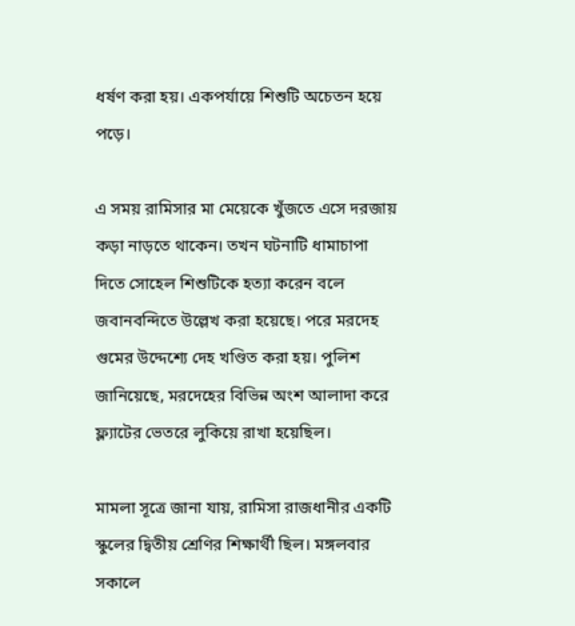ধর্ষণ করা হয়। একপর্যায়ে শিশুটি অচেতন হয়ে পড়ে।

এ সময় রামিসার মা মেয়েকে খুঁজতে এসে দরজায় কড়া নাড়তে থাকেন। তখন ঘটনাটি ধামাচাপা দিতে সোহেল শিশুটিকে হত্যা করেন বলে জবানবন্দিতে উল্লেখ করা হয়েছে। পরে মরদেহ গুমের উদ্দেশ্যে দেহ খণ্ডিত করা হয়। পুলিশ জানিয়েছে, মরদেহের বিভিন্ন অংশ আলাদা করে ফ্ল্যাটের ভেতরে লুকিয়ে রাখা হয়েছিল।

মামলা সূত্রে জানা যায়, রামিসা রাজধানীর একটি স্কুলের দ্বিতীয় শ্রেণির শিক্ষার্থী ছিল। মঙ্গলবার সকালে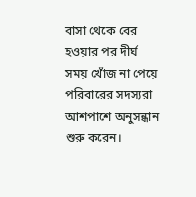বাসা থেকে বের হওয়ার পর দীর্ঘ সময় খোঁজ না পেয়ে পরিবারের সদস্যরা আশপাশে অনুসন্ধান শুরু করেন।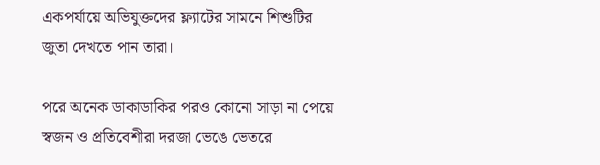একপর্যায়ে অভিযুক্তদের ফ্ল্যাটের সামনে শিশুটির জুতা দেখতে পান তারা।

পরে অনেক ডাকাডাকির পরও কোনো সাড়া না পেয়ে স্বজন ও প্রতিবেশীরা দরজা ভেঙে ভেতরে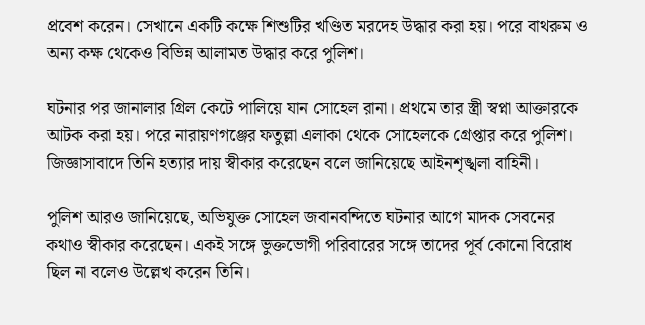প্রবেশ করেন। সেখানে একটি কক্ষে শিশুটির খণ্ডিত মরদেহ উদ্ধার করা হয়। পরে বাথরুম ও অন্য কক্ষ থেকেও বিভিন্ন আলামত উদ্ধার করে পুলিশ।

ঘটনার পর জানালার গ্রিল কেটে পালিয়ে যান সোহেল রানা। প্রথমে তার স্ত্রী স্বপ্না আক্তারকে আটক করা হয়। পরে নারায়ণগঞ্জের ফতুল্লা এলাকা থেকে সোহেলকে গ্রেপ্তার করে পুলিশ। জিজ্ঞাসাবাদে তিনি হত্যার দায় স্বীকার করেছেন বলে জানিয়েছে আইনশৃঙ্খলা বাহিনী।

পুলিশ আরও জানিয়েছে, অভিযুক্ত সোহেল জবানবন্দিতে ঘটনার আগে মাদক সেবনের কথাও স্বীকার করেছেন। একই সঙ্গে ভুক্তভোগী পরিবারের সঙ্গে তাদের পূর্ব কোনো বিরোধ ছিল না বলেও উল্লেখ করেন তিনি।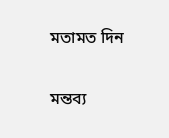মতামত দিন

মন্তব্য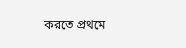করতে প্রথমে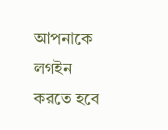আপনাকে লগইন করতে হবে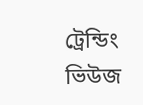ট্রেন্ডিং ভিউজ